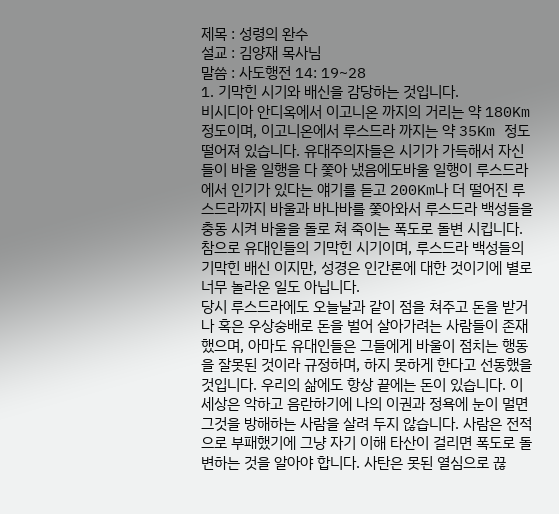제목 : 성령의 완수
설교 : 김양재 목사님
말씀 : 사도행전 14: 19~28
1. 기막힌 시기와 배신을 감당하는 것입니다.
비시디아 안디옥에서 이고니온 까지의 거리는 약 180Km 정도이며, 이고니온에서 루스드라 까지는 약 35Km 정도 떨어져 있습니다. 유대주의자들은 시기가 가득해서 자신들이 바울 일행을 다 쫓아 냈음에도바울 일행이 루스드라에서 인기가 있다는 얘기를 듣고 200Km나 더 떨어진 루스드라까지 바울과 바나바를 쫓아와서 루스드라 백성들을 충동 시켜 바울을 돌로 쳐 죽이는 폭도로 돌변 시킵니다. 참으로 유대인들의 기막힌 시기이며, 루스드라 백성들의 기막힌 배신 이지만, 성경은 인간론에 대한 것이기에 별로 너무 놀라운 일도 아닙니다.
당시 루스드라에도 오늘날과 같이 점을 쳐주고 돈을 받거나 혹은 우상숭배로 돈을 벌어 살아가려는 사람들이 존재했으며, 아마도 유대인들은 그들에게 바울이 점치는 행동을 잘못된 것이라 규정하며, 하지 못하게 한다고 선동했을 것입니다. 우리의 삶에도 항상 끝에는 돈이 있습니다. 이세상은 악하고 음란하기에 나의 이권과 정욕에 눈이 멀면 그것을 방해하는 사람을 살려 두지 않습니다. 사람은 전적으로 부패했기에 그냥 자기 이해 타산이 걸리면 폭도로 돌변하는 것을 알아야 합니다. 사탄은 못된 열심으로 끊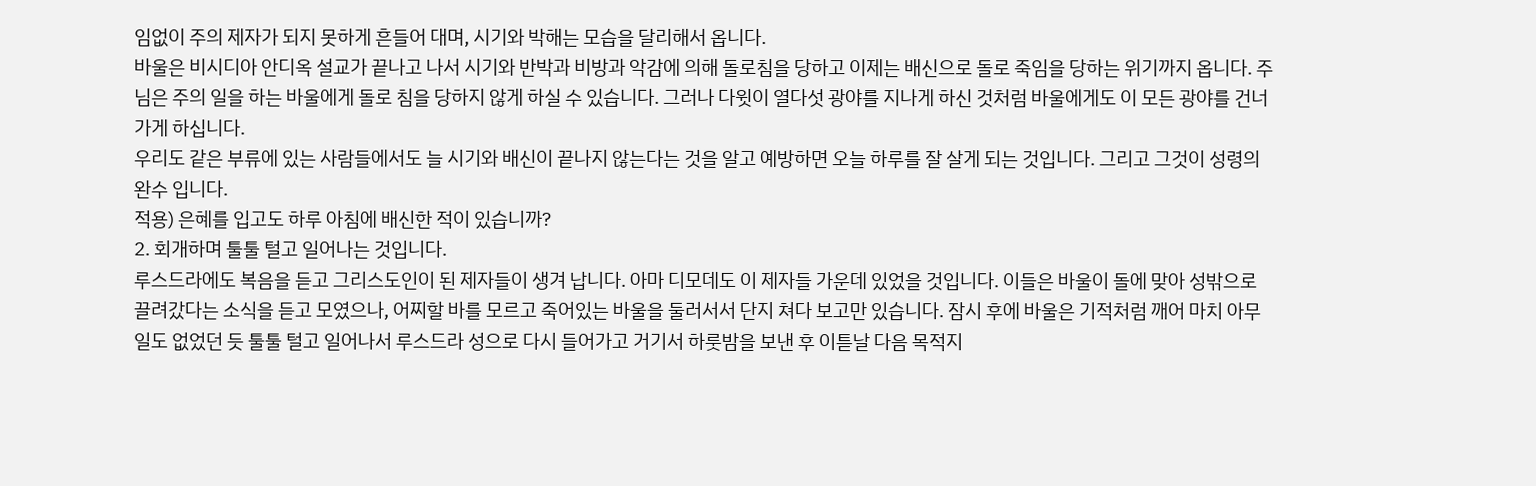임없이 주의 제자가 되지 못하게 흔들어 대며, 시기와 박해는 모습을 달리해서 옵니다.
바울은 비시디아 안디옥 설교가 끝나고 나서 시기와 반박과 비방과 악감에 의해 돌로침을 당하고 이제는 배신으로 돌로 죽임을 당하는 위기까지 옵니다. 주님은 주의 일을 하는 바울에게 돌로 침을 당하지 않게 하실 수 있습니다. 그러나 다윗이 열다섯 광야를 지나게 하신 것처럼 바울에게도 이 모든 광야를 건너 가게 하십니다.
우리도 같은 부류에 있는 사람들에서도 늘 시기와 배신이 끝나지 않는다는 것을 알고 예방하면 오늘 하루를 잘 살게 되는 것입니다. 그리고 그것이 성령의 완수 입니다.
적용) 은혜를 입고도 하루 아침에 배신한 적이 있습니까?
2. 회개하며 툴툴 털고 일어나는 것입니다.
루스드라에도 복음을 듣고 그리스도인이 된 제자들이 생겨 납니다. 아마 디모데도 이 제자들 가운데 있었을 것입니다. 이들은 바울이 돌에 맞아 성밖으로 끌려갔다는 소식을 듣고 모였으나, 어찌할 바를 모르고 죽어있는 바울을 둘러서서 단지 쳐다 보고만 있습니다. 잠시 후에 바울은 기적처럼 깨어 마치 아무일도 없었던 듯 툴툴 털고 일어나서 루스드라 성으로 다시 들어가고 거기서 하룻밤을 보낸 후 이튿날 다음 목적지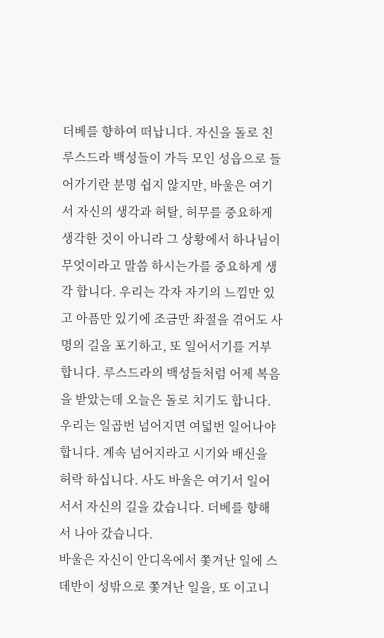더베를 향하여 떠납니다. 자신을 돌로 친 루스드라 백성들이 가득 모인 성읍으로 들어가기란 분명 쉽지 않지만, 바울은 여기서 자신의 생각과 허탈, 허무를 중요하게 생각한 것이 아니라 그 상황에서 하나님이 무엇이라고 말씀 하시는가를 중요하게 생각 합니다. 우리는 각자 자기의 느낌만 있고 아픔만 있기에 조금만 좌절을 겪어도 사명의 길을 포기하고, 또 일어서기를 거부합니다. 루스드라의 백성들처럼 어제 복음을 받았는데 오늘은 돌로 치기도 합니다. 우리는 일곱번 넘어지면 여덟번 일어나야 합니다. 계속 넘어지라고 시기와 배신을 허락 하십니다. 사도 바울은 여기서 일어서서 자신의 길을 갔습니다. 더베를 향해서 나아 갔습니다.
바울은 자신이 안디옥에서 쫓겨난 일에 스데반이 성밖으로 쫓겨난 일을, 또 이고니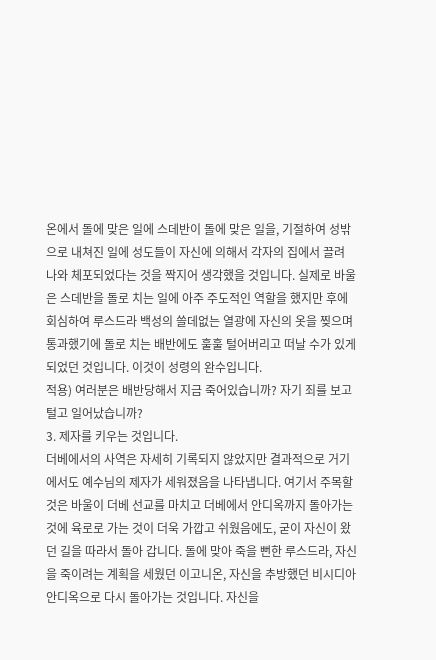온에서 돌에 맞은 일에 스데반이 돌에 맞은 일을, 기절하여 성밖으로 내쳐진 일에 성도들이 자신에 의해서 각자의 집에서 끌려 나와 체포되었다는 것을 짝지어 생각했을 것입니다. 실제로 바울은 스데반을 돌로 치는 일에 아주 주도적인 역할을 했지만 후에 회심하여 루스드라 백성의 쓸데없는 열광에 자신의 옷을 찢으며 통과했기에 돌로 치는 배반에도 훌훌 털어버리고 떠날 수가 있게 되었던 것입니다. 이것이 성령의 완수입니다.
적용) 여러분은 배반당해서 지금 죽어있습니까? 자기 죄를 보고 털고 일어났습니까?
3. 제자를 키우는 것입니다.
더베에서의 사역은 자세히 기록되지 않았지만 결과적으로 거기에서도 예수님의 제자가 세워졌음을 나타냅니다. 여기서 주목할 것은 바울이 더베 선교를 마치고 더베에서 안디옥까지 돌아가는 것에 육로로 가는 것이 더욱 가깝고 쉬웠음에도, 굳이 자신이 왔던 길을 따라서 돌아 갑니다. 돌에 맞아 죽을 뻔한 루스드라, 자신을 죽이려는 계획을 세웠던 이고니온, 자신을 추방했던 비시디아 안디옥으로 다시 돌아가는 것입니다. 자신을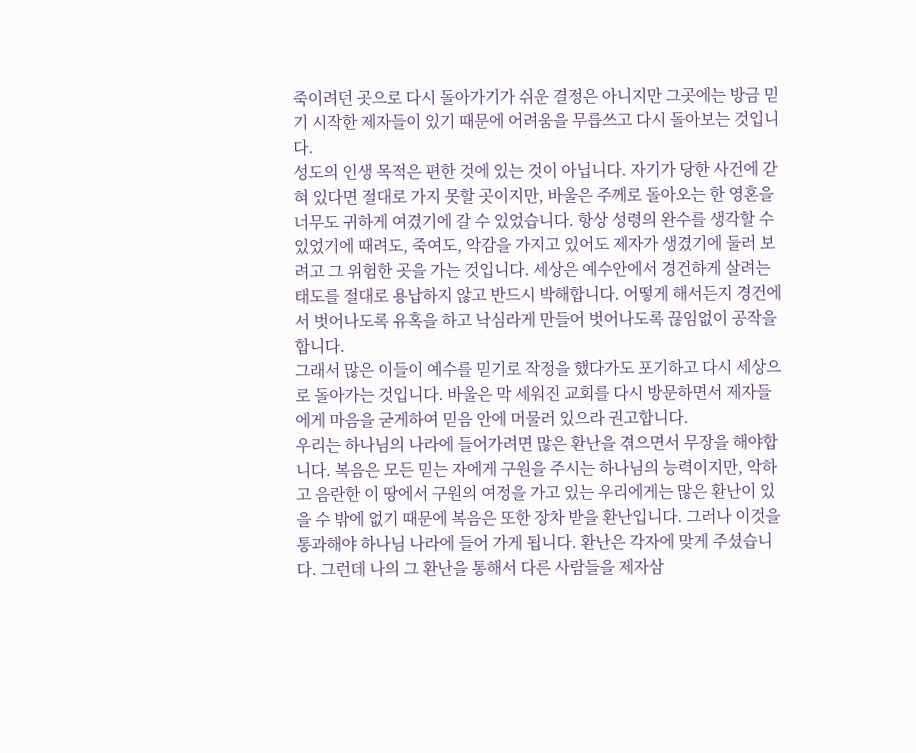죽이려던 곳으로 다시 돌아가기가 쉬운 결정은 아니지만 그곳에는 방금 믿기 시작한 제자들이 있기 때문에 어려움을 무릅쓰고 다시 돌아보는 것입니다.
성도의 인생 목적은 편한 것에 있는 것이 아닙니다. 자기가 당한 사건에 갇혀 있다면 절대로 가지 못할 곳이지만, 바울은 주께로 돌아오는 한 영혼을 너무도 귀하게 여겼기에 갈 수 있었습니다. 항상 성령의 완수를 생각할 수 있었기에 때려도, 죽여도, 악감을 가지고 있어도 제자가 생겼기에 둘러 보려고 그 위험한 곳을 가는 것입니다. 세상은 예수안에서 경건하게 살려는 태도를 절대로 용납하지 않고 반드시 박해합니다. 어떻게 해서든지 경건에서 벗어나도록 유혹을 하고 낙심라게 만들어 벗어나도록 끊임없이 공작을 합니다.
그래서 많은 이들이 예수를 믿기로 작정을 했다가도 포기하고 다시 세상으로 돌아가는 것입니다. 바울은 막 세워진 교회를 다시 방문하면서 제자들에게 마음을 굳게하여 믿음 안에 머물러 있으라 권고합니다.
우리는 하나님의 나라에 들어가려면 많은 환난을 겪으면서 무장을 해야합니다. 복음은 모든 믿는 자에게 구원을 주시는 하나님의 능력이지만, 악하고 음란한 이 땅에서 구원의 여정을 가고 있는 우리에게는 많은 환난이 있을 수 밖에 없기 때문에 복음은 또한 장차 받을 환난입니다. 그러나 이것을 통과해야 하나님 나라에 들어 가게 됩니다. 환난은 각자에 맞게 주셨습니다. 그런데 나의 그 환난을 통해서 다른 사람들을 제자삼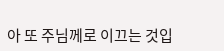아 또 주님께로 이끄는 것입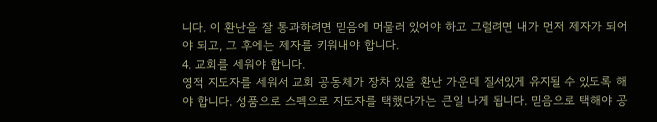니다. 이 환난을 잘 통과하려면 믿음에 머물러 있어야 하고 그럴려면 내가 먼저 제자가 되어야 되고, 그 후에는 제자를 키워내야 합니다.
4. 교회를 세워야 합니다.
영적 지도자를 세워서 교회 공동체가 장차 있을 환난 가운데 질서있게 유지될 수 있도록 해야 합니다. 성품으로 스펙으로 지도자를 택했다가는 큰일 나게 됩니다. 믿음으로 택해야 공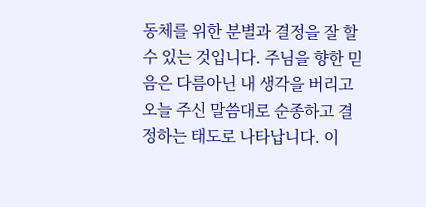동체를 위한 분별과 결정을 잘 할 수 있는 것입니다. 주님을 향한 믿음은 다름아닌 내 생각을 버리고 오늘 주신 말씀대로 순종하고 결정하는 태도로 나타납니다. 이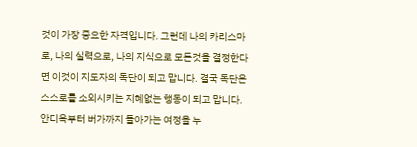것이 가장 중요한 자격입니다. 그런데 나의 카리스마로, 나의 실력으로, 나의 지식으로 모든것을 결정한다면 이것이 지도자의 독단이 되고 맙니다. 결국 독단은 스스로를 소외시키는 지혜없는 행동이 되고 맙니다.
안디옥부터 버가까지 돌아가는 여정을 누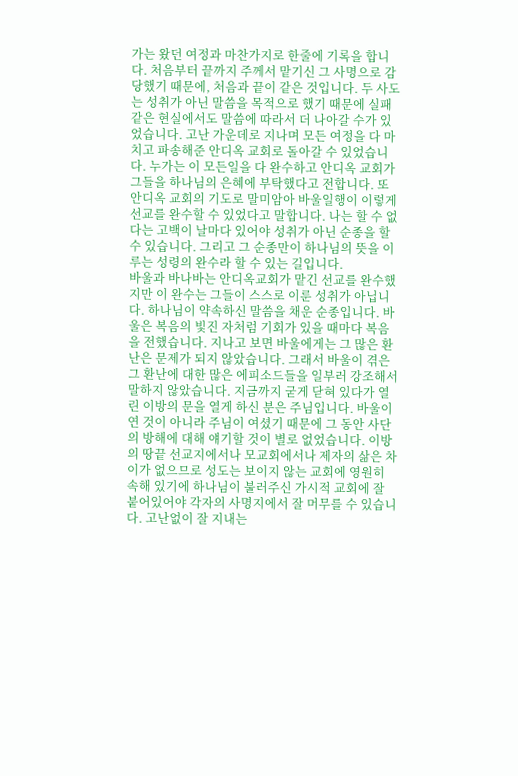가는 왔던 여정과 마찬가지로 한줄에 기록을 합니다. 처음부터 끝까지 주께서 맡기신 그 사명으로 감당했기 때문에, 처음과 끝이 같은 것입니다. 두 사도는 성취가 아닌 말씀을 목적으로 했기 때문에 실패 같은 현실에서도 말씀에 따라서 더 나아갈 수가 있었습니다. 고난 가운데로 지나며 모든 여정을 다 마치고 파송해준 안디옥 교회로 돌아갈 수 있었습니다. 누가는 이 모든일을 다 완수하고 안디옥 교회가 그들을 하나님의 은혜에 부탁했다고 전합니다. 또 안디옥 교회의 기도로 말미암아 바울일행이 이렇게 선교를 완수할 수 있었다고 말합니다. 나는 할 수 없다는 고백이 날마다 있어야 성취가 아닌 순종을 할 수 있습니다. 그리고 그 순종만이 하나님의 뜻을 이루는 성령의 완수라 할 수 있는 길입니다.
바울과 바나바는 안디옥교회가 맡긴 선교를 완수했지만 이 완수는 그들이 스스로 이룬 성취가 아닙니다. 하나님이 약속하신 말씀을 채운 순종입니다. 바울은 복음의 빛진 자처럼 기회가 있을 때마다 복음을 전했습니다. 지나고 보면 바울에게는 그 많은 환난은 문제가 되지 않았습니다. 그래서 바울이 겪은 그 환난에 대한 많은 에피소드들을 일부러 강조해서 말하지 않았습니다. 지금까지 굳게 닫혀 있다가 열린 이방의 문을 열게 하신 분은 주님입니다. 바울이 연 것이 아니라 주님이 여셨기 때문에 그 동안 사단의 방해에 대해 얘기할 것이 별로 없었습니다. 이방의 땅끝 선교지에서나 모교회에서나 제자의 삶은 차이가 없으므로 성도는 보이지 않는 교회에 영원히 속해 있기에 하나님이 불러주신 가시적 교회에 잘 붙어있어야 각자의 사명지에서 잘 머무를 수 있습니다. 고난없이 잘 지내는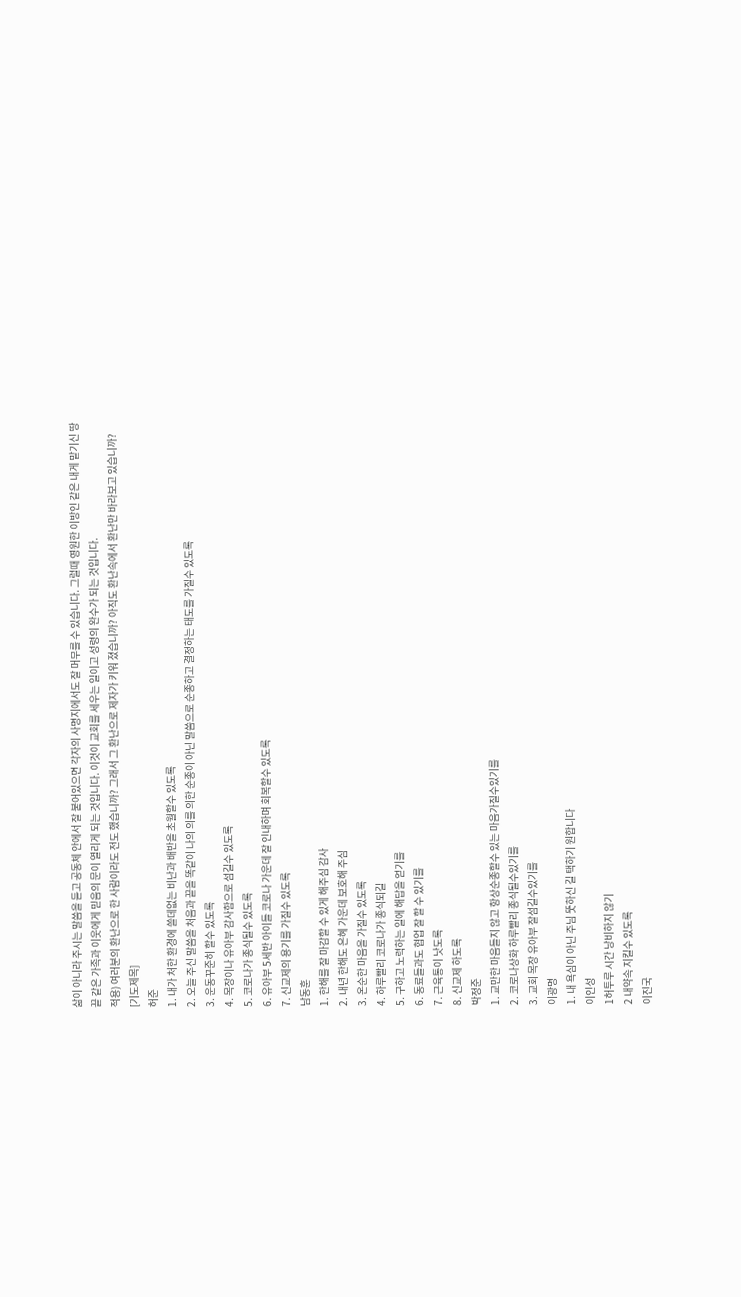삶이 아니라 주시는 말씀을 듣고 공동체 안에서 잘 붙어있으면 각자의 사명지에서도 잘 머무를 수 있습니다. 그럴때 영원한 이방인 같은 내게 맡기신 땅끝 같은 가족과 이웃에게 믿음의 문이 열리게 되는 것입니다. 이것이 교회를 세우는 일이고 성령의 완수가 되는 것입니다.
적용) 여러분의 환난으로 한 사람이라도 전도 했습니까? 그래서 그 환난으로 제자가 키워 졌습니까? 아직도 환난속에서 환난만 바라보고 있습니까?
[기도제목]
허준
1. 내가 처한 환경에 쓸데없는 비난과 배반을 초월할수 있도록
2. 오늘 주신 말씀을 처음과 끝을 똑같이 나의 의를 의한 순종이 아닌 말씀으로 순종하고 결정하는 태도를 가질수 있도록
3. 운동꾸준히 할수 있도록
4. 목장이나 유아부 감사함으로 섬길수 있도록
5. 코로나가 종식될수 있도록
6. 유아부 5세반 아이들 코로나 가운데 잘 인내하며 회복할수 있도록
7. 신교제의 용기를 가질수 있도록
남동훈
1. 한해를 잘 마감할 수 있게 해주심 감사
2. 내년 한해도 은혜 가운데 보호해 주심
3. 온순한 마음을 가질수 있도록
4. 하루빨리 코로나가 종식되길
5. 구하고 노력하는 일에 해답을 얻기를
6. 동료들과도 협업 잘 할 수 있기를
7. 근육통이 낫도록
8. 신교제 하도록
박정준
1. 교만한 마음들지 않고 항상순종할수 있는 마음가질수있기를
2. 코로나상화 하루빨리 종식될수있기를
3. 교회 목장 유아부 잘섬길수있기를
이광명
1. 내 욕심이 아닌 주님 뚯하신 길 택하기 원합니다
이인성
1허투루 시간 낭비하지 않기
2 내약속 지킬수 있도록
이진국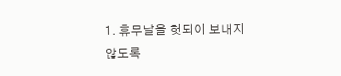1. 휴무날을 헛되이 보내지 않도록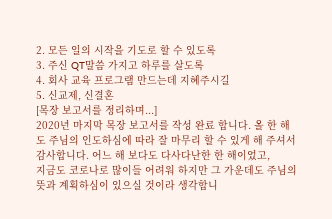2. 모든 일의 시작을 기도로 할 수 있도록
3. 주신 QT말씀 가지고 하루를 살도록
4. 회사 교육 프로그램 만드는데 지혜주시길
5. 신교제, 신결혼
[목장 보고서를 정리하며...]
2020년 마지막 목장 보고서를 작성 완료 합니다. 올 한 해도 주님의 인도하심에 따라 잘 마무리 할 수 있게 해 주셔서 감사합니다. 어느 해 보다도 다사다난한 한 해이었고,
지금도 코로나로 많이들 어려워 하지만 그 가운데도 주님의 뜻과 계획하심이 있으실 것이라 생각합니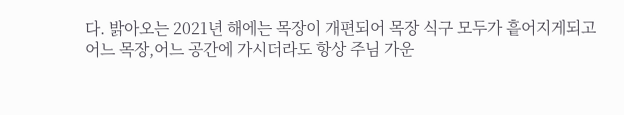다. 밝아오는 2021년 해에는 목장이 개편되어 목장 식구 모두가 흩어지게되고
어느 목장,어느 공간에 가시더라도 항상 주님 가운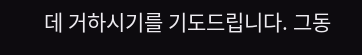데 거하시기를 기도드립니다. 그동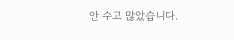안 수고 많았습니다.